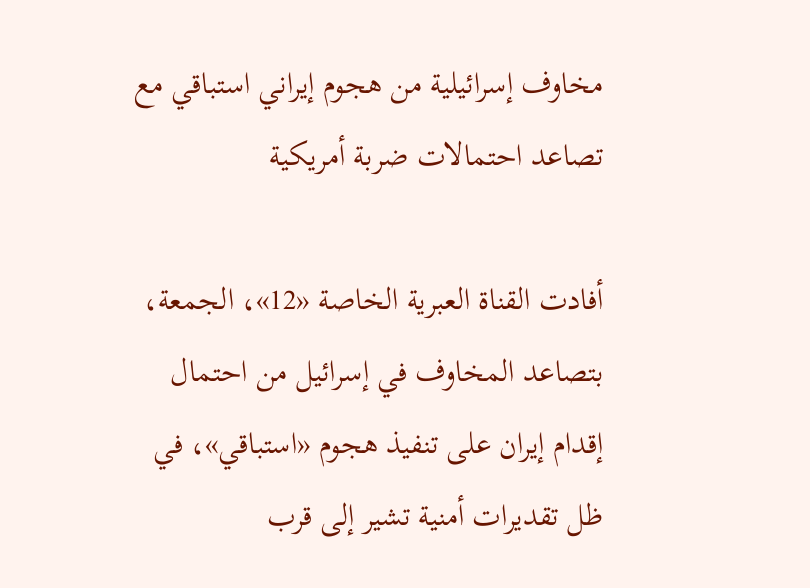مخاوف إسرائيلية من هجوم إيراني استباقي مع تصاعد احتمالات ضربة أمريكية

أفادت القناة العبرية الخاصة «12»، الجمعة، بتصاعد المخاوف في إسرائيل من احتمال إقدام إيران على تنفيذ هجوم «استباقي»، في ظل تقديرات أمنية تشير إلى قرب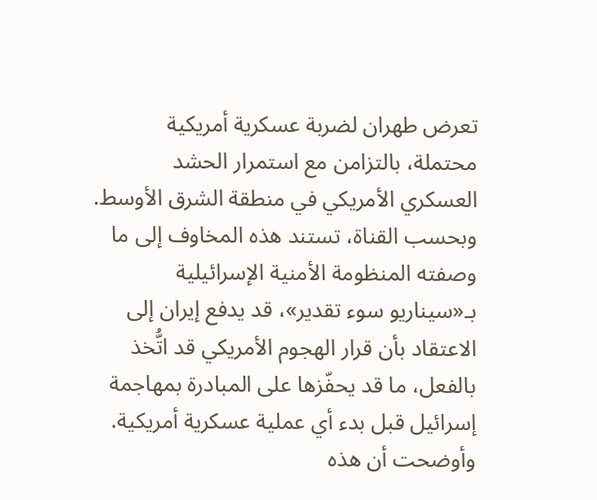تعرض طهران لضربة عسكرية أمريكية محتملة، بالتزامن مع استمرار الحشد العسكري الأمريكي في منطقة الشرق الأوسط.
وبحسب القناة، تستند هذه المخاوف إلى ما وصفته المنظومة الأمنية الإسرائيلية بـ«سيناريو سوء تقدير»، قد يدفع إيران إلى الاعتقاد بأن قرار الهجوم الأمريكي قد اتُّخذ بالفعل، ما قد يحفّزها على المبادرة بمهاجمة إسرائيل قبل بدء أي عملية عسكرية أمريكية.
وأوضحت أن هذه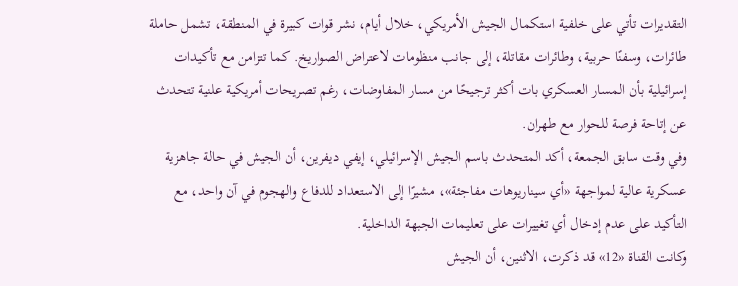التقديرات تأتي على خلفية استكمال الجيش الأمريكي، خلال أيام، نشر قوات كبيرة في المنطقة، تشمل حاملة طائرات، وسفنًا حربية، وطائرات مقاتلة، إلى جانب منظومات لاعتراض الصواريخ. كما تتزامن مع تأكيدات إسرائيلية بأن المسار العسكري بات أكثر ترجيحًا من مسار المفاوضات، رغم تصريحات أمريكية علنية تتحدث عن إتاحة فرصة للحوار مع طهران.
وفي وقت سابق الجمعة، أكد المتحدث باسم الجيش الإسرائيلي، إيفي ديفرين، أن الجيش في حالة جاهزية عسكرية عالية لمواجهة «أي سيناريوهات مفاجئة»، مشيرًا إلى الاستعداد للدفاع والهجوم في آن واحد، مع التأكيد على عدم إدخال أي تغييرات على تعليمات الجبهة الداخلية.
وكانت القناة «12» قد ذكرت، الاثنين، أن الجيش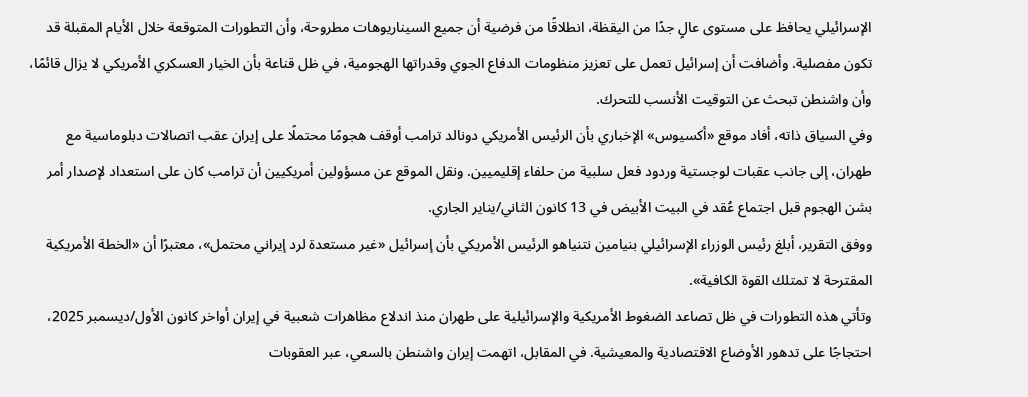الإسرائيلي يحافظ على مستوى عالٍ جدًا من اليقظة، انطلاقًا من فرضية أن جميع السيناريوهات مطروحة، وأن التطورات المتوقعة خلال الأيام المقبلة قد تكون مفصلية. وأضافت أن إسرائيل تعمل على تعزيز منظومات الدفاع الجوي وقدراتها الهجومية، في ظل قناعة بأن الخيار العسكري الأمريكي لا يزال قائمًا، وأن واشنطن تبحث عن التوقيت الأنسب للتحرك.
وفي السياق ذاته، أفاد موقع «أكسيوس» الإخباري بأن الرئيس الأمريكي دونالد ترامب أوقف هجومًا محتملًا على إيران عقب اتصالات دبلوماسية مع طهران، إلى جانب عقبات لوجستية وردود فعل سلبية من حلفاء إقليميين. ونقل الموقع عن مسؤولين أمريكيين أن ترامب كان على استعداد لإصدار أمر بشن الهجوم قبل اجتماع عُقد في البيت الأبيض في 13 كانون الثاني/يناير الجاري.
ووفق التقرير، أبلغ رئيس الوزراء الإسرائيلي بنيامين نتنياهو الرئيس الأمريكي بأن إسرائيل «غير مستعدة لرد إيراني محتمل»، معتبرًا أن «الخطة الأمريكية المقترحة لا تمتلك القوة الكافية».
وتأتي هذه التطورات في ظل تصاعد الضغوط الأمريكية والإسرائيلية على طهران منذ اندلاع مظاهرات شعبية في إيران أواخر كانون الأول/ديسمبر 2025، احتجاجًا على تدهور الأوضاع الاقتصادية والمعيشية. في المقابل، اتهمت إيران واشنطن بالسعي، عبر العقوبات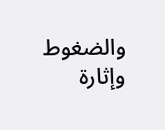والضغوط وإثارة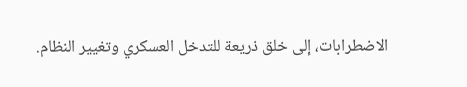الاضطرابات، إلى خلق ذريعة للتدخل العسكري وتغيير النظام.